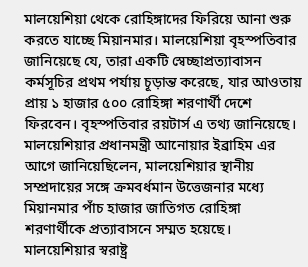মালয়েশিয়া থেকে রোহিঙ্গাদের ফিরিয়ে আনা শুরু করতে যাচ্ছে মিয়ানমার। মালয়েশিয়া বৃহস্পতিবার জানিয়েছে যে, তারা একটি স্বেচ্ছাপ্রত্যাবাসন কর্মসূচির প্রথম পর্যায় চূড়ান্ত করেছে, যার আওতায় প্রায় ১ হাজার ৫০০ রোহিঙ্গা শরণার্থী দেশে ফিরবেন। বৃহস্পতিবার রয়টার্স এ তথ্য জানিয়েছে।
মালয়েশিয়ার প্রধানমন্ত্রী আনোয়ার ইব্রাহিম এর আগে জানিয়েছিলেন, মালয়েশিয়ার স্থানীয় সম্প্রদায়ের সঙ্গে ক্রমবর্ধমান উত্তেজনার মধ্যে মিয়ানমার পাঁচ হাজার জাতিগত রোহিঙ্গা শরণার্থীকে প্রত্যাবাসনে সম্মত হয়েছে।
মালয়েশিয়ার স্বরাষ্ট্র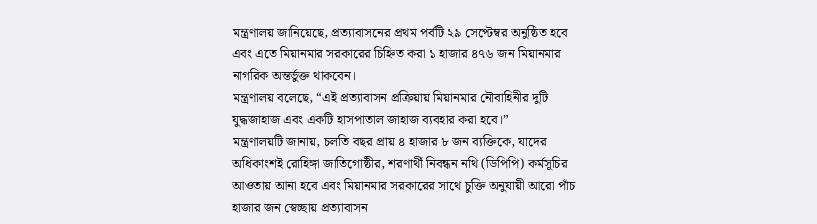মন্ত্রণালয় জানিয়েছে, প্রত্যাবাসনের প্রথম পর্বটি ২৯ সেপ্টেম্বর অনুষ্ঠিত হবে এবং এতে মিয়ানমার সরকারের চিহ্নিত করা ১ হাজার ৪৭৬ জন মিয়ানমার নাগরিক অন্তর্ভুক্ত থাকবেন।
মন্ত্রণালয় বলেছে, “এই প্রত্যাবাসন প্রক্রিয়ায় মিয়ানমার নৌবাহিনীর দুটি যুদ্ধজাহাজ এবং একটি হাসপাতাল জাহাজ ব্যবহার করা হবে।”
মন্ত্রণালয়টি জানায়, চলতি বছর প্রায় ৪ হাজার ৮ জন ব্যক্তিকে, যাদের অধিকাংশই রোহিঙ্গা জাতিগোষ্ঠীর, শরণার্থী নিবন্ধন নথি (ডিপিপি) কর্মসূচির আওতায় আনা হবে এবং মিয়ানমার সরকারের সাথে চুক্তি অনুযায়ী আরো পাঁচ হাজার জন স্বেচ্ছায় প্রত্যাবাসন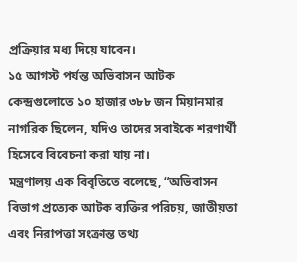প্রক্রিয়ার মধ্য দিয়ে যাবেন।
১৫ আগস্ট পর্যন্ত অভিবাসন আটক কেন্দ্রগুলোতে ১০ হাজার ৩৮৮ জন মিয়ানমার নাগরিক ছিলেন, যদিও তাদের সবাইকে শরণার্থী হিসেবে বিবেচনা করা যায় না।
মন্ত্রণালয় এক বিবৃতিতে বলেছে, “অভিবাসন বিভাগ প্রত্যেক আটক ব্যক্তির পরিচয়, জাতীয়তা এবং নিরাপত্তা সংক্রান্ত তথ্য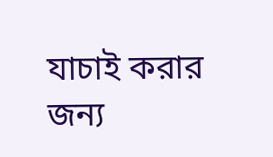যাচাই করার জন্য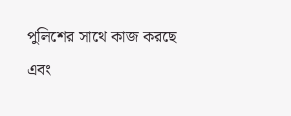পুলিশের সাথে কাজ করছে এবং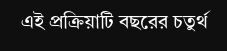এই প্রক্রিয়াটি বছরের চতুর্থ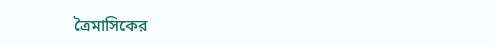ত্রৈমাসিকের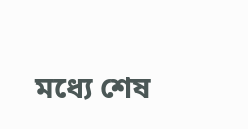মধ্যে শেষ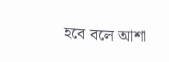হবে বলে আশা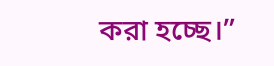করা হচ্ছে।”